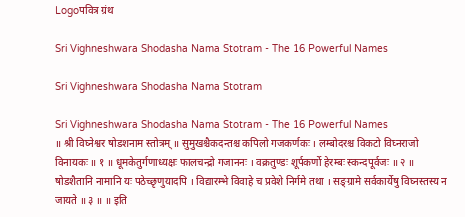Logoपवित्र ग्रंथ

Sri Vighneshwara Shodasha Nama Stotram - The 16 Powerful Names

Sri Vighneshwara Shodasha Nama Stotram

Sri Vighneshwara Shodasha Nama Stotram - The 16 Powerful Names
॥ श्री विघ्नेश्वर षोडशनाम स्तोत्रम् ॥ सुमुखश्चैकदन्तश्च कपिलो गजकर्णकः । लम्बोदरश्च विकटो विघ्नराजो विनायकः ॥ १ ॥ धूमकेतुर्गणाध्यक्षः फालचन्द्रो गजाननः । वक्रतुण्डः शूर्पकर्णो हेरम्बः स्कन्दपूर्वजः ॥ २ ॥ षोडशैतानि नामानि यः पठेच्छृणुयादपि । विद्यारम्भे विवाहे च प्रवेशे निर्गमे तथा । सङ्ग्रामे सर्वकार्येषु विघ्नस्तस्य न जायते ॥ ३ ॥ ॥ इति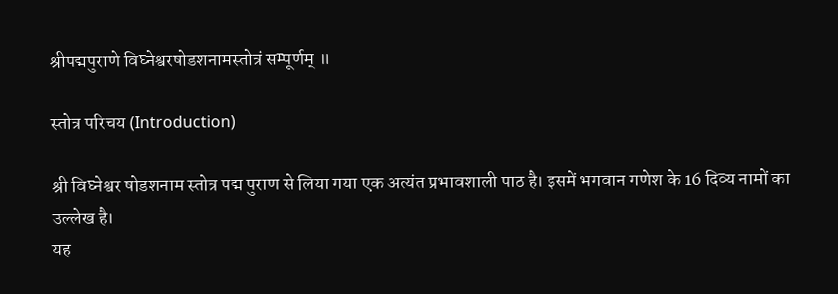श्रीपद्मपुराणे विघ्नेश्वरषोडशनामस्तोत्रं सम्पूर्णम् ॥

स्तोत्र परिचय (Introduction)

श्री विघ्नेश्वर षोडशनाम स्तोत्र पद्म पुराण से लिया गया एक अत्यंत प्रभावशाली पाठ है। इसमें भगवान गणेश के 16 दिव्य नामों का उल्लेख है।
यह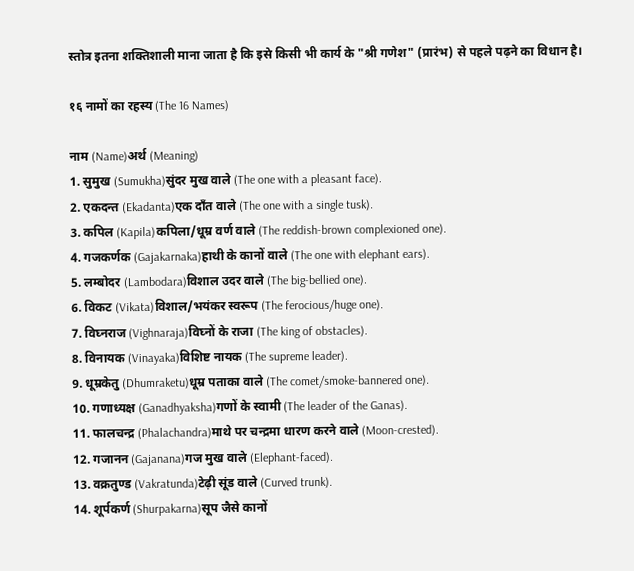स्तोत्र इतना शक्तिशाली माना जाता है कि इसे किसी भी कार्य के "श्री गणेश" (प्रारंभ) से पहले पढ़ने का विधान है।

१६ नामों का रहस्य (The 16 Names)

नाम (Name)अर्थ (Meaning)
1. सुमुख (Sumukha)सुंदर मुख वाले (The one with a pleasant face).
2. एकदन्त (Ekadanta)एक दाँत वाले (The one with a single tusk).
3. कपिल (Kapila)कपिला/धूम्र वर्ण वाले (The reddish-brown complexioned one).
4. गजकर्णक (Gajakarnaka)हाथी के कानों वाले (The one with elephant ears).
5. लम्बोदर (Lambodara)विशाल उदर वाले (The big-bellied one).
6. विकट (Vikata)विशाल/भयंकर स्वरूप (The ferocious/huge one).
7. विघ्नराज (Vighnaraja)विघ्नों के राजा (The king of obstacles).
8. विनायक (Vinayaka)विशिष्ट नायक (The supreme leader).
9. धूम्रकेतु (Dhumraketu)धूम्र पताका वाले (The comet/smoke-bannered one).
10. गणाध्यक्ष (Ganadhyaksha)गणों के स्वामी (The leader of the Ganas).
11. फालचन्द्र (Phalachandra)माथे पर चन्द्रमा धारण करने वाले (Moon-crested).
12. गजानन (Gajanana)गज मुख वाले (Elephant-faced).
13. वक्रतुण्ड (Vakratunda)टेढ़ी सूंड वाले (Curved trunk).
14. शूर्पकर्ण (Shurpakarna)सूप जैसे कानों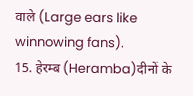वाले (Large ears like winnowing fans).
15. हेरम्ब (Heramba)दीनों के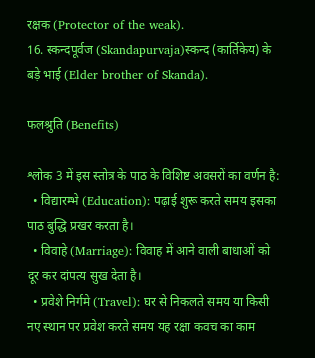रक्षक (Protector of the weak).
16. स्कन्दपूर्वज (Skandapurvaja)स्कन्द (कार्तिकेय) के बड़े भाई (Elder brother of Skanda).

फलश्रुति (Benefits)

श्लोक 3 में इस स्तोत्र के पाठ के विशिष्ट अवसरों का वर्णन है:
  • विद्यारम्भे (Education): पढ़ाई शुरू करते समय इसका पाठ बुद्धि प्रखर करता है।
  • विवाहे (Marriage): विवाह में आने वाली बाधाओं को दूर कर दांपत्य सुख देता है।
  • प्रवेशे निर्गमे (Travel): घर से निकलते समय या किसी नए स्थान पर प्रवेश करते समय यह रक्षा कवच का काम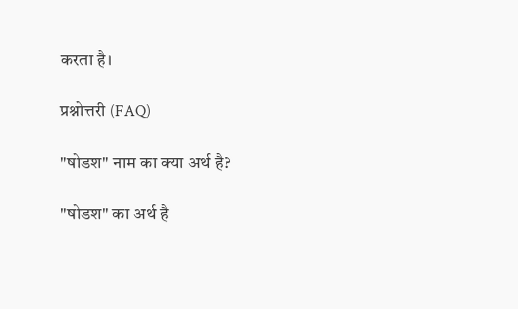करता है।

प्रश्नोत्तरी (FAQ)

"षोडश" नाम का क्या अर्थ है?

"षोडश" का अर्थ है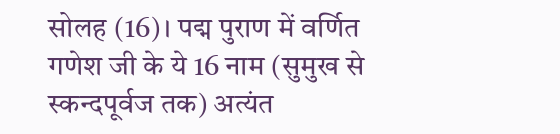सोलह (16)। पद्म पुराण में वर्णित गणेश जी के ये 16 नाम (सुमुख से स्कन्दपूर्वज तक) अत्यंत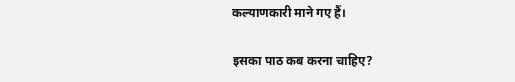कल्याणकारी माने गए हैं।

इसका पाठ कब करना चाहिए?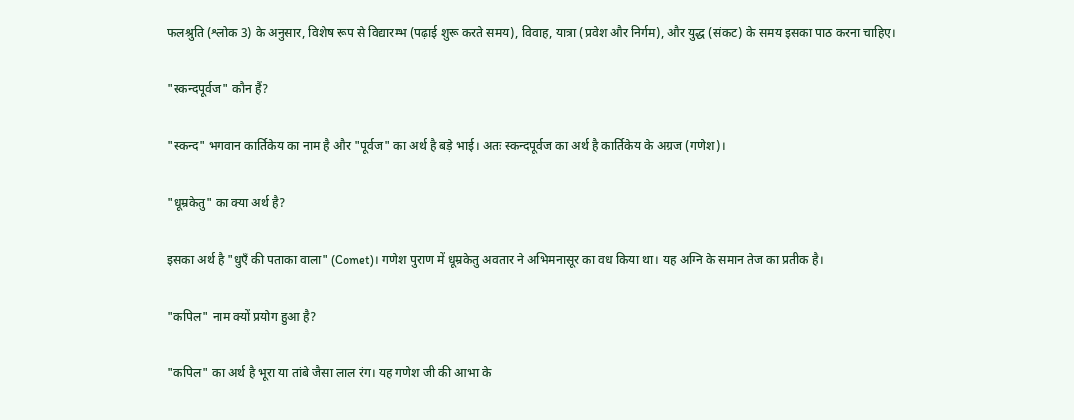फलश्रुति (श्लोक 3) के अनुसार, विशेष रूप से विद्यारम्भ (पढ़ाई शुरू करते समय), विवाह, यात्रा (प्रवेश और निर्गम), और युद्ध (संकट) के समय इसका पाठ करना चाहिए।

"स्कन्दपूर्वज" कौन हैं?

"स्कन्द" भगवान कार्तिकेय का नाम है और "पूर्वज" का अर्थ है बड़े भाई। अतः स्कन्दपूर्वज का अर्थ है कार्तिकेय के अग्रज (गणेश)।

"धूम्रकेतु" का क्या अर्थ है?

इसका अर्थ है "धुएँ की पताका वाला" (Comet)। गणेश पुराण में धूम्रकेतु अवतार ने अभिमनासूर का वध किया था। यह अग्नि के समान तेज का प्रतीक है।

"कपिल" नाम क्यों प्रयोग हुआ है?

"कपिल" का अर्थ है भूरा या तांबे जैसा लाल रंग। यह गणेश जी की आभा के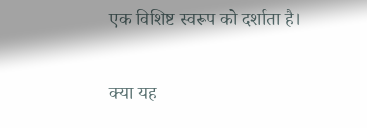एक विशिष्ट स्वरूप को दर्शाता है।

क्या यह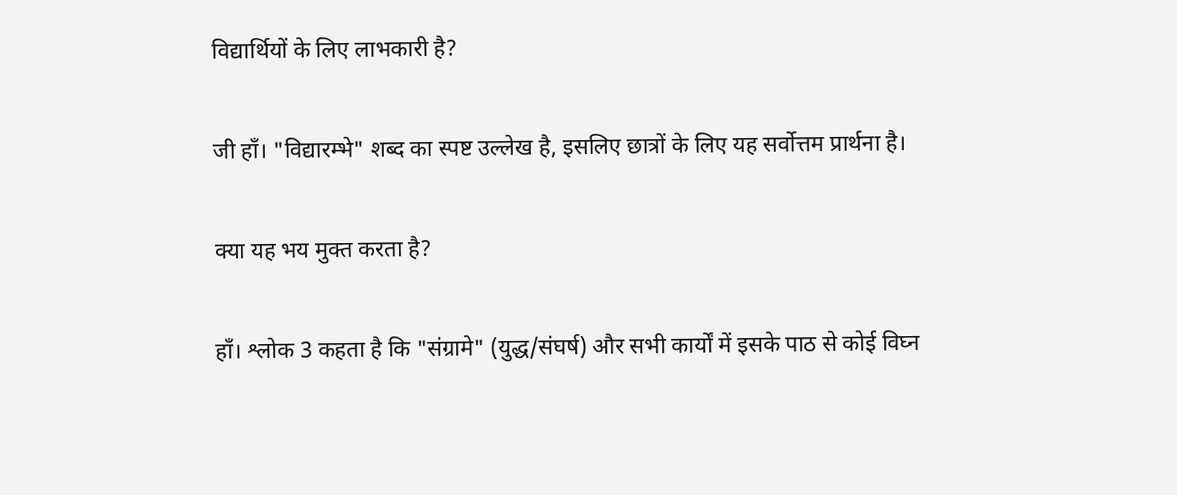विद्यार्थियों के लिए लाभकारी है?

जी हाँ। "विद्यारम्भे" शब्द का स्पष्ट उल्लेख है, इसलिए छात्रों के लिए यह सर्वोत्तम प्रार्थना है।

क्या यह भय मुक्त करता है?

हाँ। श्लोक 3 कहता है कि "संग्रामे" (युद्ध/संघर्ष) और सभी कार्यों में इसके पाठ से कोई विघ्न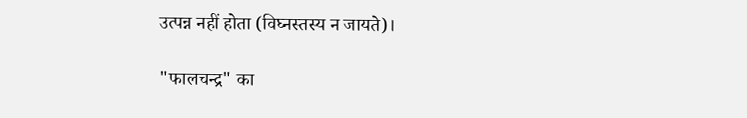उत्पन्न नहीं होता (विघ्नस्तस्य न जायते)।

"फालचन्द्र" का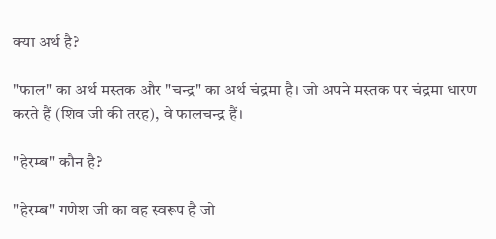क्या अर्थ है?

"फाल" का अर्थ मस्तक और "चन्द्र" का अर्थ चंद्रमा है। जो अपने मस्तक पर चंद्रमा धारण करते हैं (शिव जी की तरह), वे फालचन्द्र हैं।

"हेरम्ब" कौन है?

"हेरम्ब" गणेश जी का वह स्वरूप है जो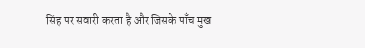सिंह पर सवारी करता है और जिसके पाँच मुख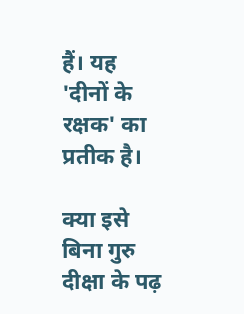हैं। यह 'दीनों के रक्षक' का प्रतीक है।

क्या इसे बिना गुरु दीक्षा के पढ़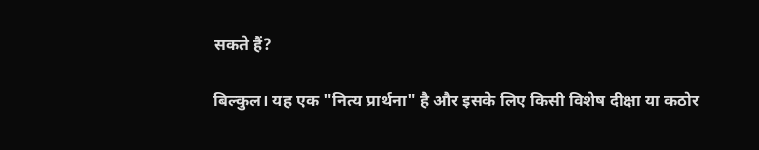सकते हैं?

बिल्कुल। यह एक "नित्य प्रार्थना" है और इसके लिए किसी विशेष दीक्षा या कठोर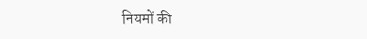नियमों की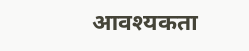आवश्यकता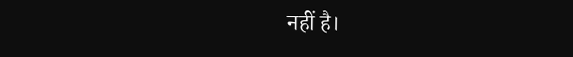नहीं है।